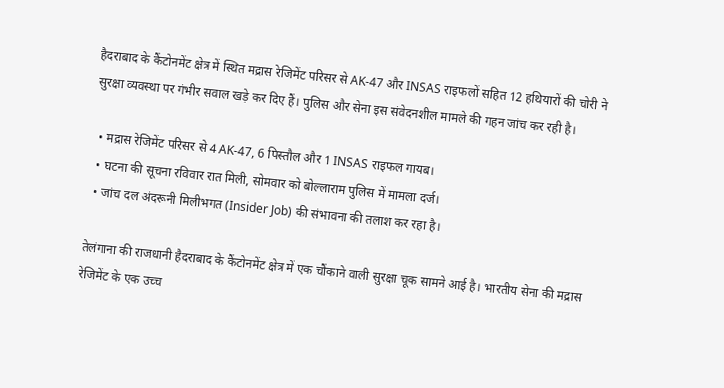हैदराबाद के कैंटोनमेंट क्षेत्र में स्थित मद्रास रेजिमेंट परिसर से AK-47 और INSAS राइफलों सहित 12 हथियारों की चोरी ने सुरक्षा व्यवस्था पर गंभीर सवाल खड़े कर दिए हैं। पुलिस और सेना इस संवेदनशील मामले की गहन जांच कर रही है।

  • मद्रास रेजिमेंट परिसर से 4 AK-47, 6 पिस्तौल और 1 INSAS राइफल गायब।
  • घटना की सूचना रविवार रात मिली, सोमवार को बोल्लाराम पुलिस में मामला दर्ज।
  • जांच दल अंदरूनी मिलीभगत (Insider Job) की संभावना की तलाश कर रहा है।

तेलंगाना की राजधानी हैदराबाद के कैंटोनमेंट क्षेत्र में एक चौंकाने वाली सुरक्षा चूक सामने आई है। भारतीय सेना की मद्रास रेजिमेंट के एक उच्च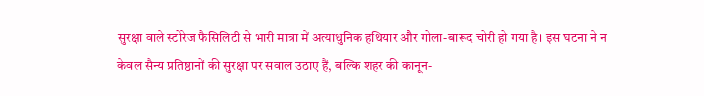सुरक्षा वाले स्टोरेज फैसिलिटी से भारी मात्रा में अत्याधुनिक हथियार और गोला-बारूद चोरी हो गया है। इस घटना ने न केवल सैन्य प्रतिष्ठानों की सुरक्षा पर सवाल उठाए हैं, बल्कि शहर की कानून-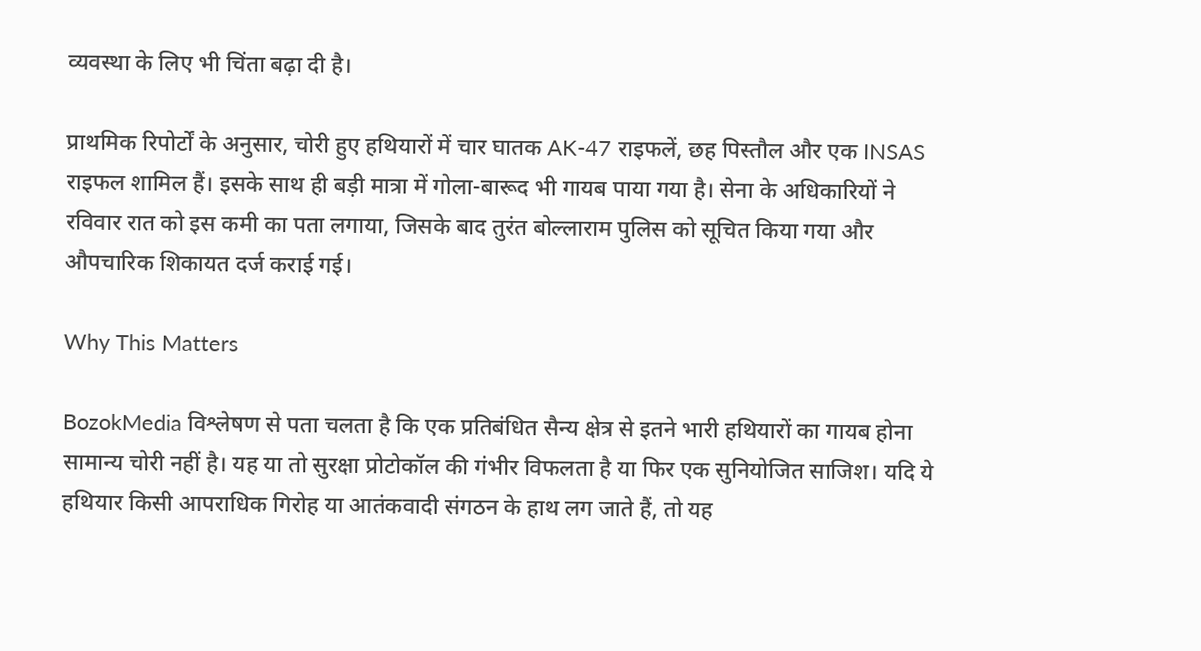व्यवस्था के लिए भी चिंता बढ़ा दी है।

प्राथमिक रिपोर्टों के अनुसार, चोरी हुए हथियारों में चार घातक AK-47 राइफलें, छह पिस्तौल और एक INSAS राइफल शामिल हैं। इसके साथ ही बड़ी मात्रा में गोला-बारूद भी गायब पाया गया है। सेना के अधिकारियों ने रविवार रात को इस कमी का पता लगाया, जिसके बाद तुरंत बोल्लाराम पुलिस को सूचित किया गया और औपचारिक शिकायत दर्ज कराई गई।

Why This Matters

BozokMedia विश्लेषण से पता चलता है कि एक प्रतिबंधित सैन्य क्षेत्र से इतने भारी हथियारों का गायब होना सामान्य चोरी नहीं है। यह या तो सुरक्षा प्रोटोकॉल की गंभीर विफलता है या फिर एक सुनियोजित साजिश। यदि ये हथियार किसी आपराधिक गिरोह या आतंकवादी संगठन के हाथ लग जाते हैं, तो यह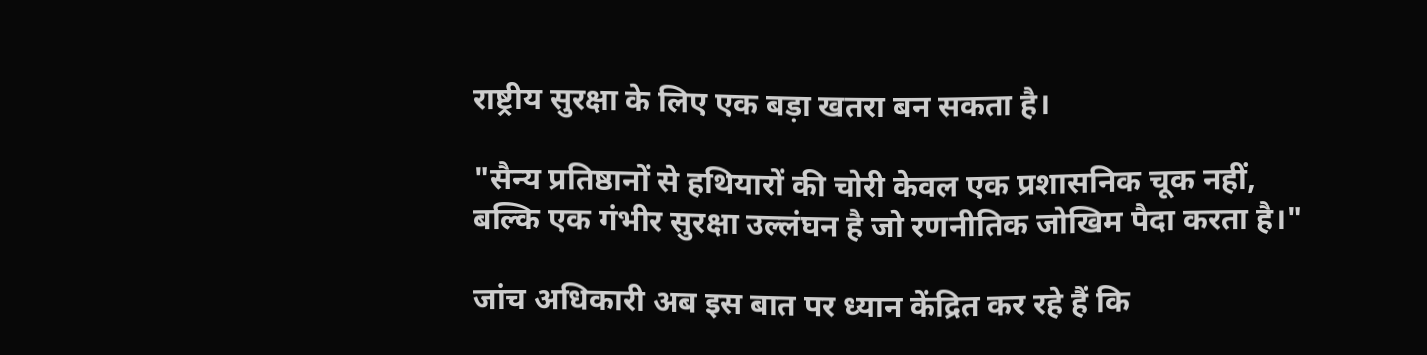राष्ट्रीय सुरक्षा के लिए एक बड़ा खतरा बन सकता है।

"सैन्य प्रतिष्ठानों से हथियारों की चोरी केवल एक प्रशासनिक चूक नहीं, बल्कि एक गंभीर सुरक्षा उल्लंघन है जो रणनीतिक जोखिम पैदा करता है।"

जांच अधिकारी अब इस बात पर ध्यान केंद्रित कर रहे हैं कि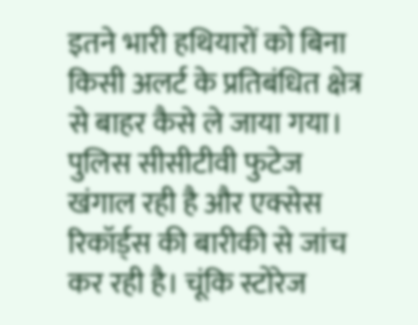इतने भारी हथियारों को बिना किसी अलर्ट के प्रतिबंधित क्षेत्र से बाहर कैसे ले जाया गया। पुलिस सीसीटीवी फुटेज खंगाल रही है और एक्सेस रिकॉर्ड्स की बारीकी से जांच कर रही है। चूंकि स्टोरेज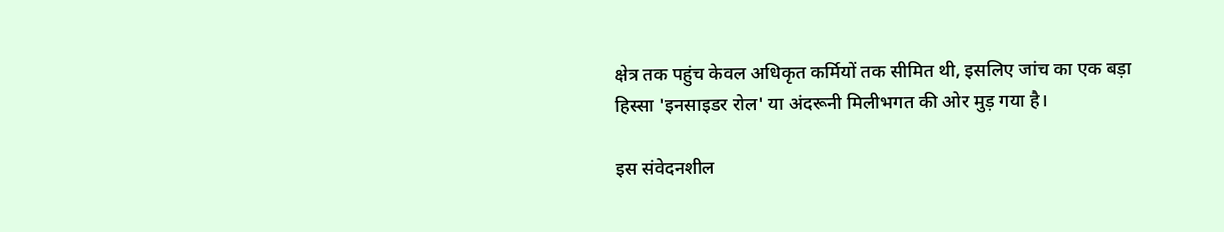क्षेत्र तक पहुंच केवल अधिकृत कर्मियों तक सीमित थी, इसलिए जांच का एक बड़ा हिस्सा 'इनसाइडर रोल' या अंदरूनी मिलीभगत की ओर मुड़ गया है।

इस संवेदनशील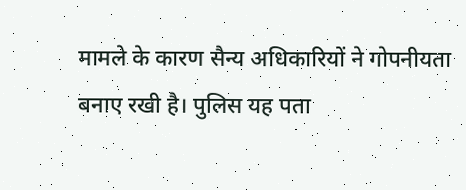मामले के कारण सैन्य अधिकारियों ने गोपनीयता बनाए रखी है। पुलिस यह पता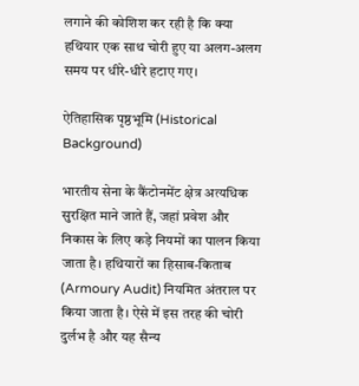लगाने की कोशिश कर रही है कि क्या हथियार एक साथ चोरी हुए या अलग-अलग समय पर धीरे-धीरे हटाए गए।

ऐतिहासिक पृष्ठभूमि (Historical Background)

भारतीय सेना के कैंटोनमेंट क्षेत्र अत्यधिक सुरक्षित माने जाते हैं, जहां प्रवेश और निकास के लिए कड़े नियमों का पालन किया जाता है। हथियारों का हिसाब-किताब (Armoury Audit) नियमित अंतराल पर किया जाता है। ऐसे में इस तरह की चोरी दुर्लभ है और यह सैन्य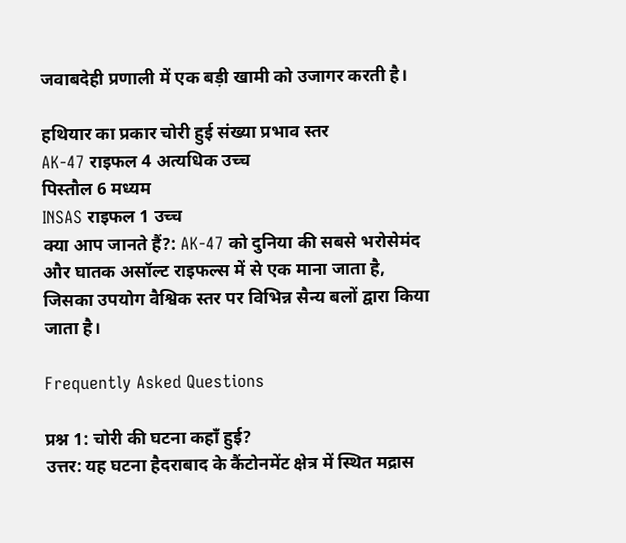जवाबदेही प्रणाली में एक बड़ी खामी को उजागर करती है।

हथियार का प्रकार चोरी हुई संख्या प्रभाव स्तर
AK-47 राइफल 4 अत्यधिक उच्च
पिस्तौल 6 मध्यम
INSAS राइफल 1 उच्च
क्या आप जानते हैं?: AK-47 को दुनिया की सबसे भरोसेमंद और घातक असॉल्ट राइफल्स में से एक माना जाता है, जिसका उपयोग वैश्विक स्तर पर विभिन्न सैन्य बलों द्वारा किया जाता है।

Frequently Asked Questions

प्रश्न 1: चोरी की घटना कहाँ हुई?
उत्तर: यह घटना हैदराबाद के कैंटोनमेंट क्षेत्र में स्थित मद्रास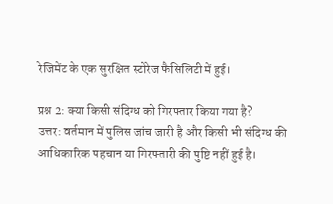रेजिमेंट के एक सुरक्षित स्टोरेज फैसिलिटी में हुई।

प्रश्न 2: क्या किसी संदिग्ध को गिरफ्तार किया गया है?
उत्तर: वर्तमान में पुलिस जांच जारी है और किसी भी संदिग्ध की आधिकारिक पहचान या गिरफ्तारी की पुष्टि नहीं हुई है।